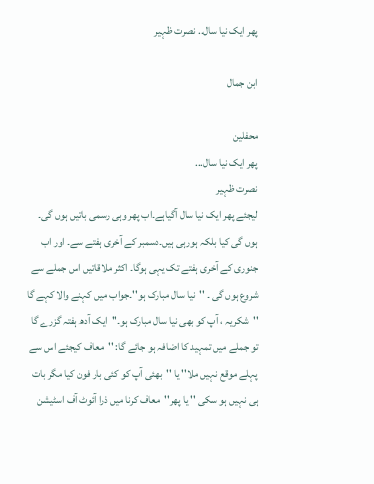پھر ایک نیا سال.. نصرت ظہیر

ابن جمال

محفلین
پھر ایک نیا سال...
نصرت ظہیر
لیجئے پھر ایک نیا سال آگیاہے۔اب پھر وہی رسمی باتیں ہوں گی۔ ہوں گی کیا بلکہ ہورہی ہیں۔دسمبر کے آخری ہفتے سے۔ اور اب جنوری کے آخری ہفتے تک یہی ہوگا۔ اکثر ملاقاتیں اس جملے سے شروع ہوں گی ۔ ''نیا سال مبارک ہو''۔جواب میں کہنے والا کہے گا ''شکریہ ، آپ کو بھی نیا سال مبارک ہو۔''ایک آدھ ہفتہ گزرے گا تو جملے میں تمہید کا اضافہ ہو جائے گا: ''معاف کیجئے اس سے پہلے موقع نہیں ملا'' یا ''بھئی آپ کو کئی بار فون کیا مگر بات ہی نہیں ہو سکی '' یا پھر''معاف کرنا میں ذرا آئوٹ آف اسٹیشن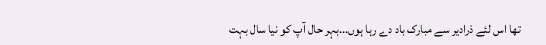تھا اس لئے ذرادیر سے مبارک باد دے رہا ہوں...بہر حال آپ کو نیا سال بہت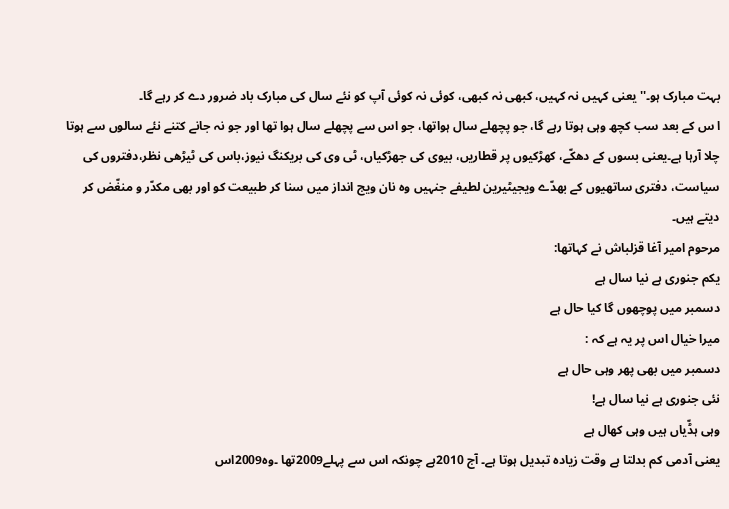بہت مبارک ہو۔''یعنی کہیں نہ کہیں، کبھی نہ کبھی، کوئی نہ کوئی آپ کو نئے سال کی مبارک باد ضرور دے کر رہے گا۔
ا س کے بعد سب کچھ وہی ہوتا رہے گا، جو پچھلے سال ہواتھا، جو اس سے پچھلے سال ہوا تھا اور جو نہ جانے کتنے نئے سالوں سے ہوتا چلا آرہا ہے۔یعنی بسوں کے دھکّے، کھڑکیوں پر قطاریں، بیوی کی جھڑکیاں، ٹی وی کی بریکنگ نیوز،باس کی ٹیڑھی نظر،دفتروں کی سیاست، دفتری ساتھیوں کے بھدّے ویجیٹیرین لطیفے جنہیں وہ نان ویج انداز میں سنا کر طبیعت کو اور بھی مکدّر و منغّض کر دیتے ہیں۔
مرحوم امیر آغا قزلباش نے کہاتھا:
یکم جنوری ہے نیا سال ہے
دسمبر میں پوچھوں گا کیا حال ہے
میرا خیال اس پر یہ ہے کہ :
دسمبر میں بھی پھر وہی حال ہے
نئی جنوری ہے نیا سال ہے!
وہی ہڈّیاں ہیں وہی کھال ہے
یعنی آدمی کم بدلتا ہے وقت زیادہ تبدیل ہوتا ہے۔ آج 2010ہے چونکہ اس سے پہلے2009تھا ۔وہ2009اس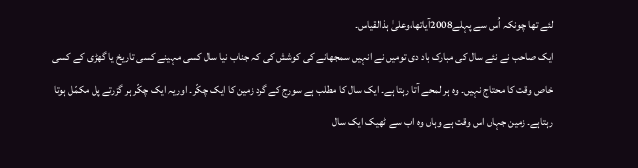لئے تھا چونکہ اُس سے پہلے2008آیاتھا،وعلیٰ ہذالقیاس۔
ایک صاحب نے نئے سال کی مبارک باد دی تومیں نے انہیں سمجھانے کی کوشش کی کہ جناب نیا سال کسی مہینے کسی تاریخ یا گھڑی کے کسی خاص وقت کا محتاج نہیں۔ وہ ہر لمحے آتا رہتا ہے۔ ایک سال کا مطلب ہے سورج کے گرد زمین کا ایک چکّر۔ اوریہ ایک چکّر ہر گزرتے پل مکمّل ہوتا رہتاہے۔ زمین جہاں اس وقت ہے وہاں وہ اب سے ٹھیک ایک سال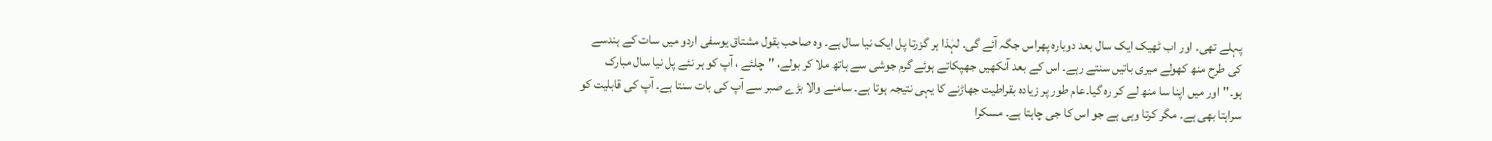پہلے تھی۔ اور اب ٹھیک ایک سال بعد دوبارہ پھراس جگہ آئے گی۔ لہٰذا ہر گزرتا پل ایک نیا سال ہے۔ وہ صاحب بقول مشتاق یوسفی اردو میں سات کے ہندسے کی طرح منھ کھولے میری باتیں سنتے رہے۔ اس کے بعد آنکھیں جھپکاتے ہوئے گرم جوشی سے ہاتھ ملا کر بولے، ''چلئے ، آپ کو ہر نئے پل نیا سال مبارک ہو۔''اور میں اپنا سا منھ لے کر رہ گیا۔عام طور پر زیادہ بقراطیت جھاڑنے کا یہی نتیجہ ہوتا ہے۔ سامنے والا بڑے صبر سے آپ کی بات سنتا ہے۔ آپ کی قابلیت کو سراہتا بھی ہے۔ مگر کرتا وہی ہے جو اس کا جی چاہتا ہے۔ مسکرا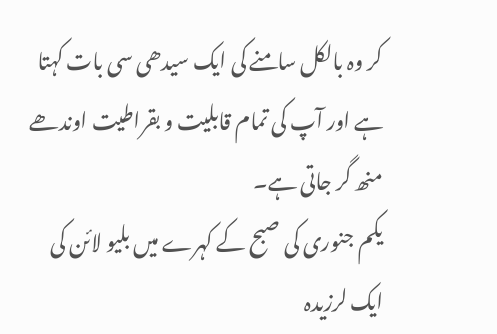کر وہ بالکل سامنے کی ایک سیدھی سی بات کہتا ہے اور آپ کی تمام قابلیت و بقراطیت اوندھے منھ گر جاتی ہے۔
یکم جنوری کی صبح کے کہرے میں بلیو لائن کی ایک لرزیدہ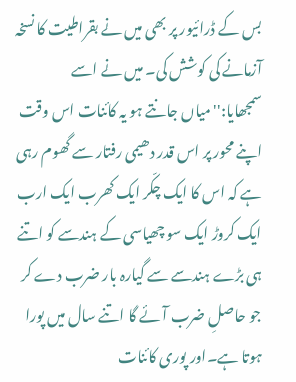بس کے ڈرائیور پر بھی میں نے بقراطیت کا نسخہ آزمانے کی کوشش کی۔ میں نے اسے سمجھایا:''میاں جانتے ہو یہ کائنات اس وقت اپنے محور پر اس قدر دھیمی رفتار سے گھوم رہی ہے کہ اس کا ایک چکّر ایک کھرب ایک ارب ایک کروڑ ایک سو چھیاسی کے ہندسے کو اتنے ہی بڑے ہندسے سے گیارہ بار ضرب دے کر جو حاصلِ ضرب آئے گا اتنے سال میں پورا ہوتا ہے۔اور پوری کائنات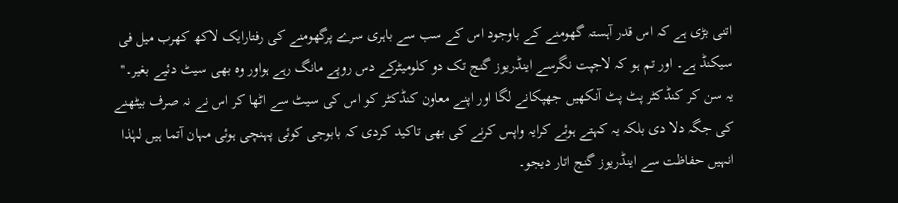اتنی بڑی ہے کہ اس قدر آہستہ گھومنے کے باوجود اس کے سب سے باہری سرے پرگھومنے کی رفتارایک لاکھ کھرب میل فی سیکنڈ ہے۔ اور تم ہو کہ لاجپت نگرسے اینڈریوز گنج تک دو کلومیٹرکے دس روپے مانگ رہے ہواور وہ بھی سیٹ دئیے بغیر۔''
یہ سن کر کنڈکٹر پٹ پٹ آنکھیں جھپکانے لگا اور اپنے معاون کنڈکٹر کو اس کی سیٹ سے اٹھا کر اس نے نہ صرف بیٹھنے کی جگہ دلا دی بلکہ یہ کہتے ہوئے کرایہ واپس کرنے کی بھی تاکید کردی کہ بابوجی کوئی پہنچی ہوئی مہان آتما ہیں لہٰذا انہیں حفاظت سے اینڈریوز گنج اتار دیجو۔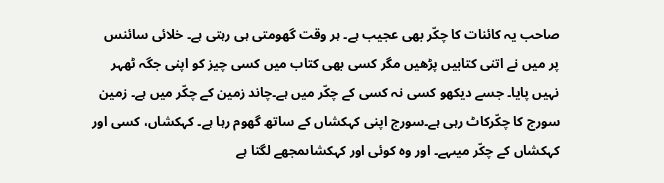صاحب یہ کائنات کا چکّر بھی عجیب ہے۔ ہر وقت گھومتی ہی رہتی ہے۔ خلائی سائنس پر میں نے اتنی کتابیں پڑھیں مگر کسی بھی کتاب میں کسی چیز کو اپنی جگہ ٹھہر نہیں پایا۔ جسے دیکھو کسی نہ کسی کے چکّر میں ہے۔چاند زمین کے چکّر میں ہے۔ زمین سورج کا چکّرکاٹ رہی ہے۔سورج اپنی کہکشاں کے ساتھ گھوم رہا ہے۔ کہکشاں، کسی اور کہکشاں کے چکّر میںہے۔ اور وہ کوئی اور کہکشاںمجھے لگتا ہے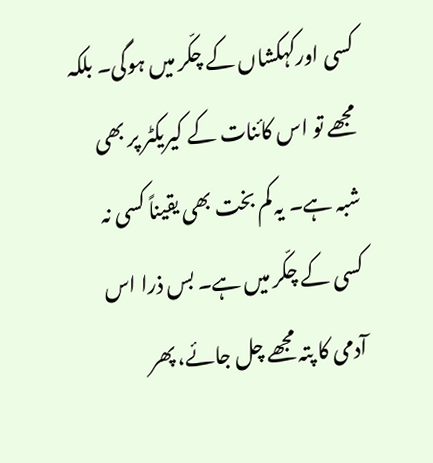کسی اورکہکشاں کے چکّر میں ہوگی۔ بلکہ مجھے تو اس کائنات کے کیریکٹر پر بھی شبہ ہے۔ یہ کم بخت بھی یقیناً کسی نہ کسی کے چکّر میں ہے۔ بس ذرا اس آدمی کا پتہ مجھے چل جائے، پھر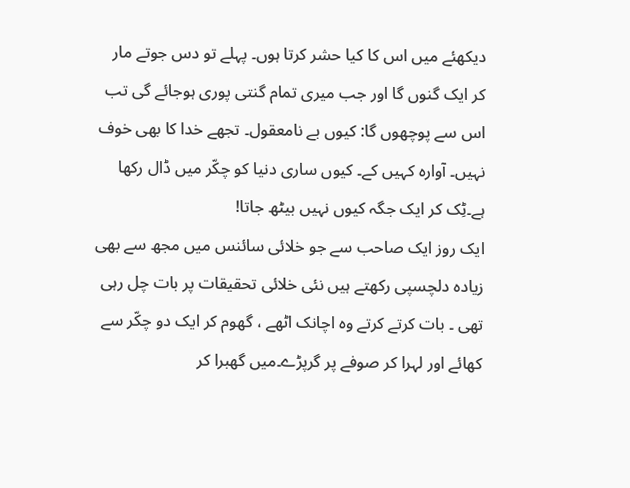دیکھئے میں اس کا کیا حشر کرتا ہوں۔ پہلے تو دس جوتے مار کر ایک گنوں گا اور جب میری تمام گنتی پوری ہوجائے گی تب اس سے پوچھوں گا: کیوں بے نامعقول۔ تجھے خدا کا بھی خوف نہیں۔ آوارہ کہیں کے۔ کیوں ساری دنیا کو چکّر میں ڈال رکھا ہے۔ٹِک کر ایک جگہ کیوں نہیں بیٹھ جاتا!
ایک روز ایک صاحب سے جو خلائی سائنس میں مجھ سے بھی زیادہ دلچسپی رکھتے ہیں نئی خلائی تحقیقات پر بات چل رہی تھی ۔ بات کرتے کرتے وہ اچانک اٹھے ، گھوم کر ایک دو چکّر سے کھائے اور لہرا کر صوفے پر گرپڑے۔میں گھبرا کر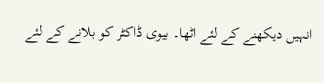انہیں دیکھنے کے لئے اٹھا۔ بیوی ڈاکٹر کو بلانے کے لئے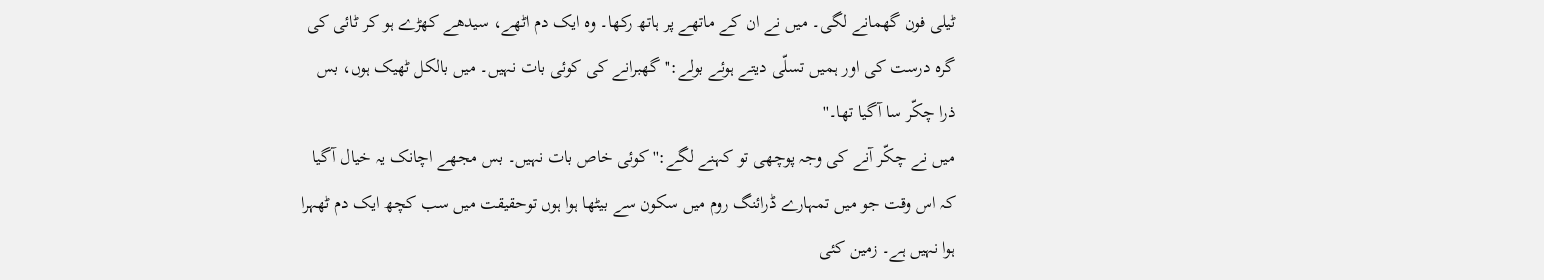ٹیلی فون گھمانے لگی۔ میں نے ان کے ماتھے پر ہاتھ رکھا۔ وہ ایک دم اٹھے، سیدھے کھڑے ہو کر ٹائی کی گرہ درست کی اور ہمیں تسلّی دیتے ہوئے بولے:''گھبرانے کی کوئی بات نہیں۔ میں بالکل ٹھیک ہوں، بس ذرا چکّر سا آگیا تھا۔''
میں نے چکّر آنے کی وجہ پوچھی تو کہنے لگے:''کوئی خاص بات نہیں۔ بس مجھے اچانک یہ خیال آگیا کہ اس وقت جو میں تمہارے ڈرائنگ روم میں سکون سے بیٹھا ہوا ہوں توحقیقت میں سب کچھ ایک دم ٹھہرا ہوا نہیں ہے۔ زمین کئی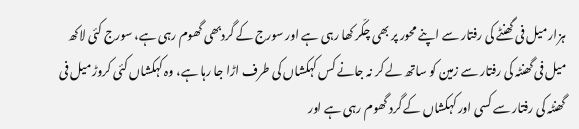ہزار میل فی گھنٹے کی رفتار سے اپنے محور پر بھی چکّر کھا رہی ہے اور سورج کے گردبھی گھوم رہی ہے، سورج کئی لاکھ میل فی گھنٹہ کی رفتار سے زمین کو ساتھ لے کر نہ جانے کس کہکشاں کی طرف اڑا جا رہا ہے، وہ کہکشاں کئی کروڑ میل فی گھنٹہ کی رفتار سے کسی اور کہکشاں کے گرد گھوم رہی ہے اور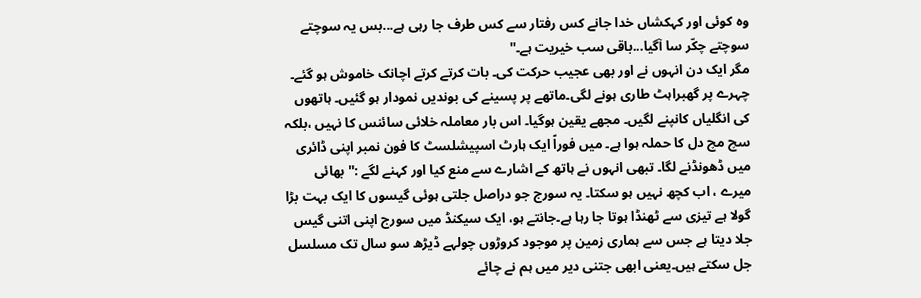وہ کوئی اور کہکشاں خدا جانے کس رفتار سے کس طرف جا رہی ہے...بس یہ سوچتے سوچتے چکّر سا آگیا...باقی سب خیریت ہے۔''
مگر ایک دن انہوں نے اور بھی عجیب حرکت کی۔ بات کرتے کرتے اچانک خاموش ہو گئے۔ چہرے پر گھبراہٹ طاری ہونے لگی۔ماتھے پر پسینے کی بوندیں نمودار ہو گئیں۔ ہاتھوں کی انگلیاں کانپنے لگیں۔ مجھے یقین ہوگیا۔ اس بار معاملہ خلائی سائنس کا نہیں ،بلکہ سچ مچ دل کا حملہ ہوا ہے۔ میں فوراً ایک ہارٹ اسپیشلسٹ کا فون نمبر اپنی ڈائری میں ڈھونڈنے لگا۔ تبھی انہوں نے ہاتھ کے اشارے سے منع کیا اور کہنے لگے :''بھائی میرے ، اب کچھ نہیں ہو سکتا۔ یہ سورج جو دراصل جلتی ہوئی گیسوں کا ایک بہت بڑا گولا ہے تیزی سے ٹھنڈا ہوتا جا رہا ہے۔جانتے ہو، ایک سیکنڈ میں سورج اپنی اتنی گیس جلا دیتا ہے جس سے ہماری زمین پر موجود کروڑوں چولہے ڈیڑھ سو سال تک مسلسل جل سکتے ہیں۔یعنی ابھی جتنی دیر میں ہم نے چائے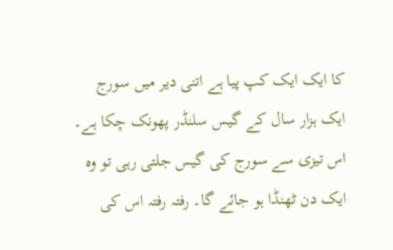کا ایک ایک کپ پیا ہے اتنی دیر میں سورج ایک ہزار سال کے گیس سلنڈر پھونک چکا ہے۔ اس تیزی سے سورج کی گیس جلتی رہی تو وہ ایک دن ٹھنڈا ہو جائے گا۔ رفتہ رفتہ اس کی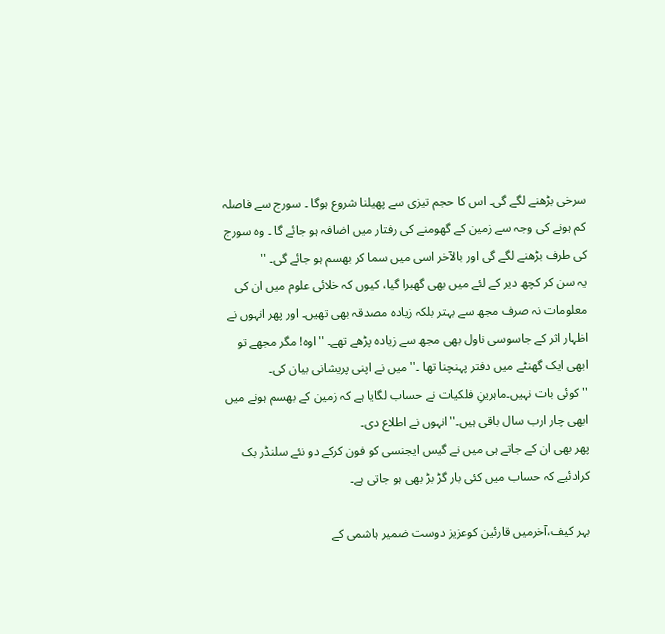سرخی بڑھنے لگے گی۔ اس کا حجم تیزی سے پھیلنا شروع ہوگا ۔ سورج سے فاصلہ کم ہونے کی وجہ سے زمین کے گھومنے کی رفتار میں اضافہ ہو جائے گا ۔ وہ سورج کی طرف بڑھنے لگے گی اور بالآخر اسی میں سما کر بھسم ہو جائے گی۔ ''
یہ سن کر کچھ دیر کے لئے میں بھی گھبرا گیا، کیوں کہ خلائی علوم میں ان کی معلومات نہ صرف مجھ سے بہتر بلکہ زیادہ مصدقہ بھی تھیں۔ اور پھر انہوں نے اظہار اثر کے جاسوسی ناول بھی مجھ سے زیادہ پڑھے تھے۔ ''اوہ! مگر مجھے تو ابھی ایک گھنٹے میں دفتر پہنچنا تھا ۔''میں نے اپنی پریشانی بیان کی۔
'' کوئی بات نہیں۔ماہرینِ فلکیات نے حساب لگایا ہے کہ زمین کے بھسم ہونے میں ابھی چار ارب سال باقی ہیں۔''انہوں نے اطلاع دی۔
پھر بھی ان کے جاتے ہی میں نے گیس ایجنسی کو فون کرکے دو نئے سلنڈر بک کرادئیے کہ حساب میں کئی بار گڑ بڑ بھی ہو جاتی ہے۔

بہر کیف،آخرمیں قارئین کوعزیز دوست ضمیر ہاشمی کے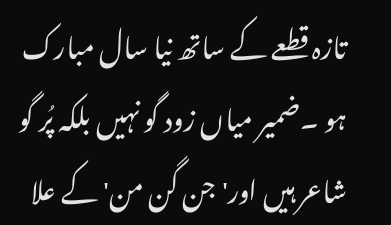تازہ قطعے کے ساتھ نیا سال مبارک ہو ۔ضمیر میاں زود گو نہیں بلکہ پُر گو شاعر ہیں اور'جن گن من' کے علا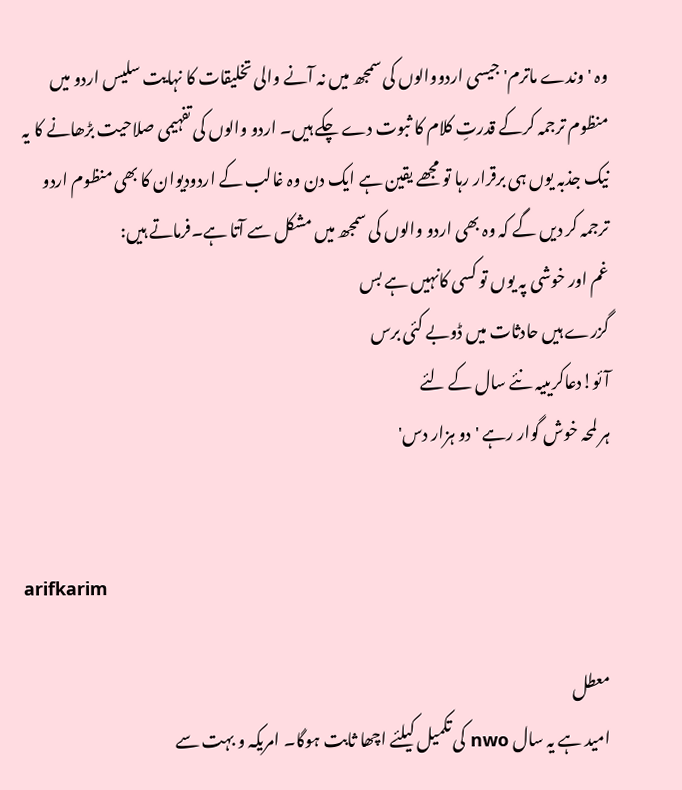وہ 'وندے ماترم' جیسی اردووالوں کی سمجھ میں نہ آنے والی تخلیقات کا نہایت سلیس اردو میں منظوم ترجمہ کرکے قدرتِ کلام کا ثبوت دے چکے ہیں۔ اردو والوں کی تفہیمی صلاحیت بڑھانے کا یہ نیک جذبہ یوں ہی برقرار رہا تو مجھے یقین ہے ایک دن وہ غالب کے اردودیوان کا بھی منظوم اردو ترجمہ کر دیں گے کہ وہ بھی اردو والوں کی سمجھ میں مشکل سے آتا ہے۔فرماتے ہیں:
غم اور خوشی پہ یوں تو کسی کانہیں ہے بس
گزرے ہیں حادثات میں ڈوبے کئی برس
آئو!دعاکریںیہ نئے سال کے لئے
ہر لمحہ خوش گوار رہے 'دو ہزار دس'


arifkarim

معطل
امید ہے یہ سال nwo کی تکمیل کیلئے اچھا ثابت ہوگا۔ امریکہ و بہت سے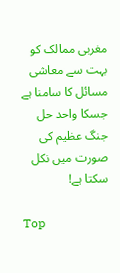مغربی ممالک کو بہت سے معاشی مسائل کا سامنا ہے جسکا واحد حل جنگ عظیم کی صورت میں نکل سکتا ہے!

Top